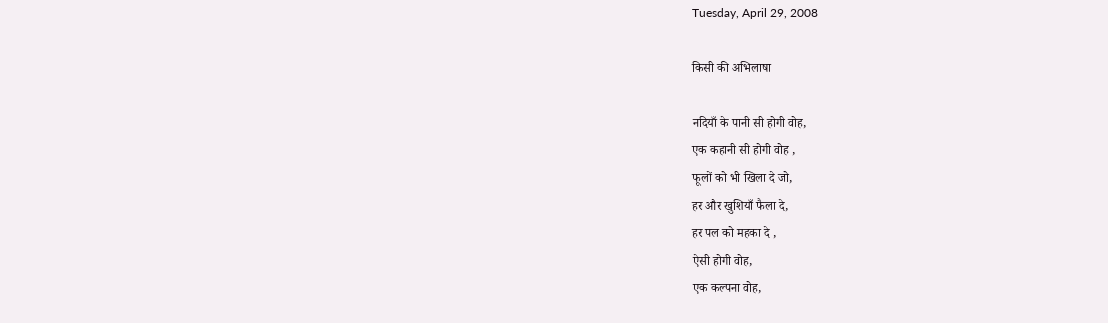Tuesday, April 29, 2008

किसी की अभिलाषा

नदियाँ के पानी सी होगी वोह,
एक कहानी सी होगी वोह ,
फूलों को भी खिला दे जो,
हर और खुशियाँ फैला दे,
हर पल को महका दे ,
ऐसी होगी वोह,
एक कल्पना वोह,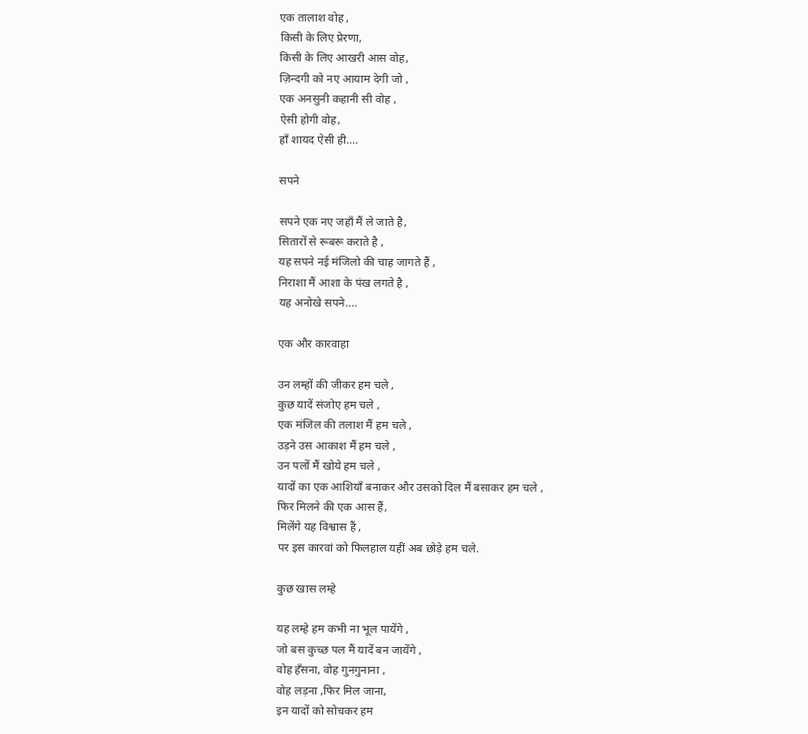एक तालाश वोह ,
किसी के लिए प्रेरणा,
किसी के लिए आखरी आस वोह,
ज़िन्दगी को नए आयाम देगी जो ,
एक अनसुनी कहानी सी वोह ,
ऐसी होगी वोह,
हाँ शायद ऐसी ही....

सपने

सपने एक नए जहाँ मैं ले जाते है,
सितारों से रूबरू कराते है ,
यह सपने नई मंजिलो की चाह जागते हैं ,
निराशा मैं आशा के पंख लगते है ,
यह अनोखे सपने....

एक और कारवाहा

उन लम्हों की जीकर हम चले ,
कुछ यादें संजोए हम चले ,
एक मंजिल की तलाश मैं हम चले ,
उड़ने उस आकाश मैं हम चले ,
उन पलों मैं खोये हम चले ,
यादों का एक आशियाँ बनाकर और उसको दिल मैं बसाकर हम चले ,
फिर मिलने की एक आस हैं,
मिलेंगे यह विश्वास हैं ,
पर इस कारवां को फिलहाल यहीं अब छोड़े हम चले.

कुछ खास लम्हे

यह लम्हे हम कभी ना भूल पायेंगे ,
जो बस कुच्छ पल मैं यादें बन जायेंगे ,
वोह हँसना, वोह गुनगुनाना ,
वोह लड़ना ,फिर मिल जाना,
इन यादों को सोचकर हम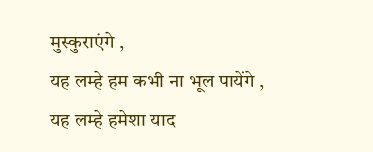मुस्कुराएंगे ,
यह लम्हे हम कभी ना भूल पायेंगे ,
यह लम्हे हमेशा याद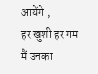आयेंगे ,
हर खुशी हर गम मैं उनका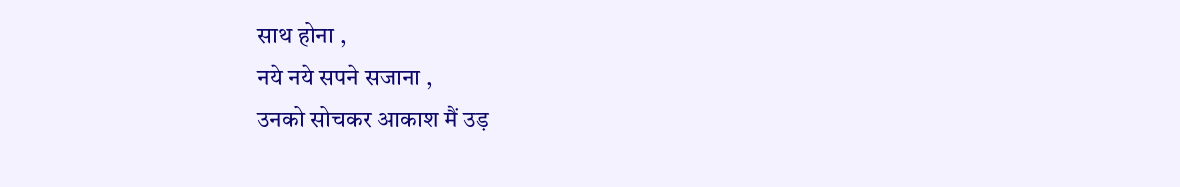साथ होना ,
नये नये सपने सजाना ,
उनको सोचकर आकाश मैं उड़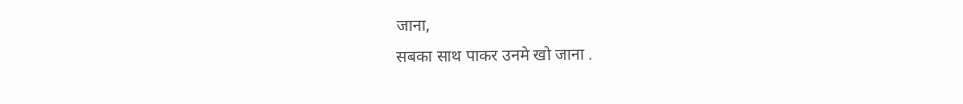जाना,
सबका साथ पाकर उनमे खो जाना .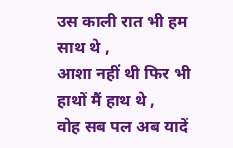उस काली रात भी हम साथ थे ,
आशा नहीं थी फिर भी हाथों मैं हाथ थे ,
वोह सब पल अब यादें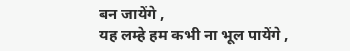बन जायेंगे ,
यह लम्हे हम कभी ना भूल पायेंगे ,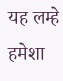यह लम्हे हमेशा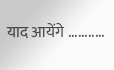याद आयेंगे ...........